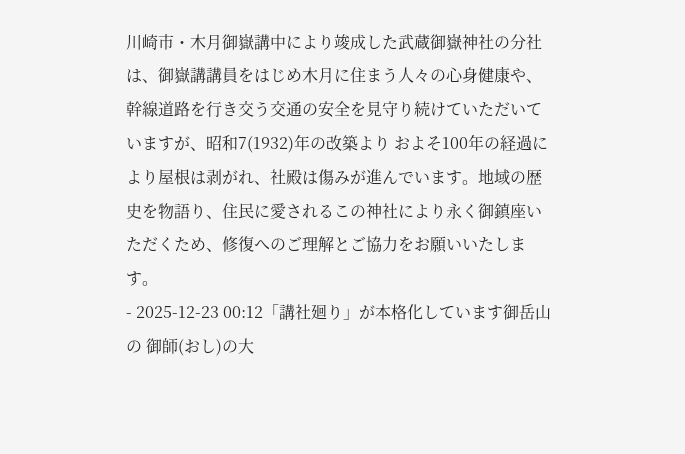川崎市・木月御嶽講中により竣成した武蔵御嶽神社の分社は、御嶽講講員をはじめ木月に住まう人々の心身健康や、幹線道路を行き交う交通の安全を見守り続けていただいていますが、昭和7(1932)年の改築より およそ100年の経過により屋根は剥がれ、社殿は傷みが進んでいます。地域の歴史を物語り、住民に愛されるこの神社により永く御鎮座いただくため、修復へのご理解とご協力をお願いいたします。
- 2025-12-23 00:12「講社廻り」が本格化しています御岳山の 御師(おし)の大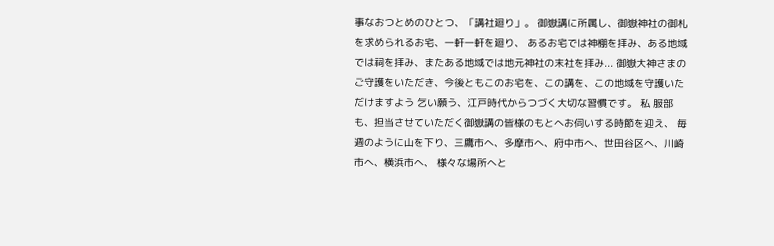事なおつとめのひとつ、「講社廻り」。 御嶽講に所属し、御嶽神社の御札を求められるお宅、一軒一軒を廻り、 あるお宅では神棚を拝み、ある地域では祠を拝み、またある地域では地元神社の末社を拝み... 御嶽大神さまのご守護をいただき、今後ともこのお宅を、この講を、この地域を守護いただけますよう 乞い願う、江戸時代からつづく大切な習慣です。 私 服部も、担当させていただく御嶽講の皆様のもとへお伺いする時節を迎え、 毎週のように山を下り、三鷹市へ、多摩市へ、府中市へ、世田谷区へ、川崎市へ、横浜市へ、 様々な場所へと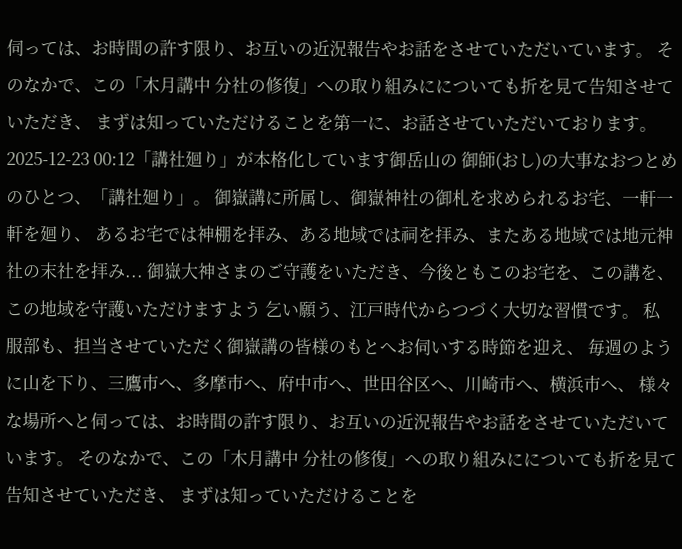伺っては、お時間の許す限り、お互いの近況報告やお話をさせていただいています。 そのなかで、この「木月講中 分社の修復」への取り組みにについても折を見て告知させていただき、 まずは知っていただけることを第一に、お話させていただいております。2025-12-23 00:12「講社廻り」が本格化しています御岳山の 御師(おし)の大事なおつとめのひとつ、「講社廻り」。 御嶽講に所属し、御嶽神社の御札を求められるお宅、一軒一軒を廻り、 あるお宅では神棚を拝み、ある地域では祠を拝み、またある地域では地元神社の末社を拝み... 御嶽大神さまのご守護をいただき、今後ともこのお宅を、この講を、この地域を守護いただけますよう 乞い願う、江戸時代からつづく大切な習慣です。 私 服部も、担当させていただく御嶽講の皆様のもとへお伺いする時節を迎え、 毎週のように山を下り、三鷹市へ、多摩市へ、府中市へ、世田谷区へ、川崎市へ、横浜市へ、 様々な場所へと伺っては、お時間の許す限り、お互いの近況報告やお話をさせていただいています。 そのなかで、この「木月講中 分社の修復」への取り組みにについても折を見て告知させていただき、 まずは知っていただけることを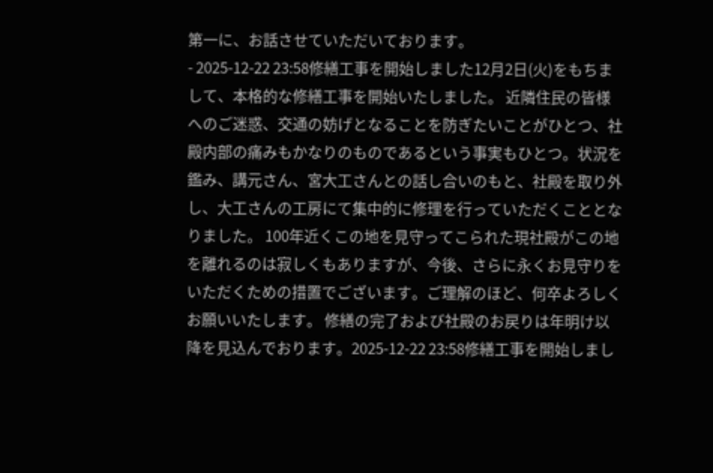第一に、お話させていただいております。
- 2025-12-22 23:58修繕工事を開始しました12月2日(火)をもちまして、本格的な修繕工事を開始いたしました。 近隣住民の皆様へのご迷惑、交通の妨げとなることを防ぎたいことがひとつ、社殿内部の痛みもかなりのものであるという事実もひとつ。状況を鑑み、講元さん、宮大工さんとの話し合いのもと、社殿を取り外し、大工さんの工房にて集中的に修理を行っていただくこととなりました。 100年近くこの地を見守ってこられた現社殿がこの地を離れるのは寂しくもありますが、今後、さらに永くお見守りをいただくための措置でございます。ご理解のほど、何卒よろしくお願いいたします。 修繕の完了および社殿のお戻りは年明け以降を見込んでおります。2025-12-22 23:58修繕工事を開始しまし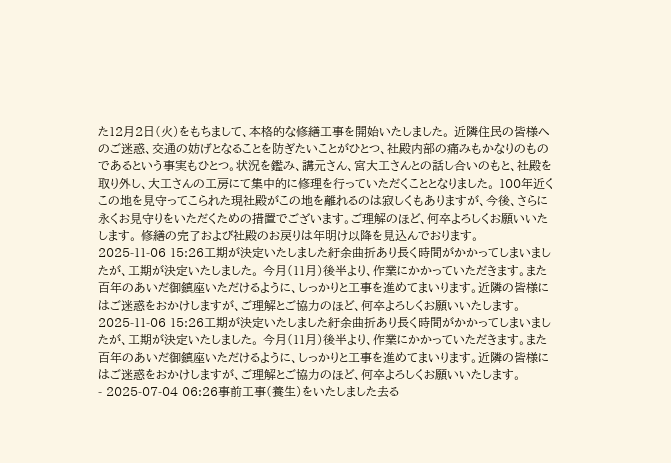た12月2日(火)をもちまして、本格的な修繕工事を開始いたしました。 近隣住民の皆様へのご迷惑、交通の妨げとなることを防ぎたいことがひとつ、社殿内部の痛みもかなりのものであるという事実もひとつ。状況を鑑み、講元さん、宮大工さんとの話し合いのもと、社殿を取り外し、大工さんの工房にて集中的に修理を行っていただくこととなりました。 100年近くこの地を見守ってこられた現社殿がこの地を離れるのは寂しくもありますが、今後、さらに永くお見守りをいただくための措置でございます。ご理解のほど、何卒よろしくお願いいたします。 修繕の完了および社殿のお戻りは年明け以降を見込んでおります。
2025-11-06 15:26工期が決定いたしました紆余曲折あり長く時間がかかってしまいましたが、工期が決定いたしました。 今月(11月)後半より、作業にかかっていただきます。また百年のあいだ御鎮座いただけるように、しっかりと工事を進めてまいります。近隣の皆様にはご迷惑をおかけしますが、ご理解とご協力のほど、何卒よろしくお願いいたします。2025-11-06 15:26工期が決定いたしました紆余曲折あり長く時間がかかってしまいましたが、工期が決定いたしました。 今月(11月)後半より、作業にかかっていただきます。また百年のあいだ御鎮座いただけるように、しっかりと工事を進めてまいります。近隣の皆様にはご迷惑をおかけしますが、ご理解とご協力のほど、何卒よろしくお願いいたします。
- 2025-07-04 06:26事前工事(養生)をいたしました去る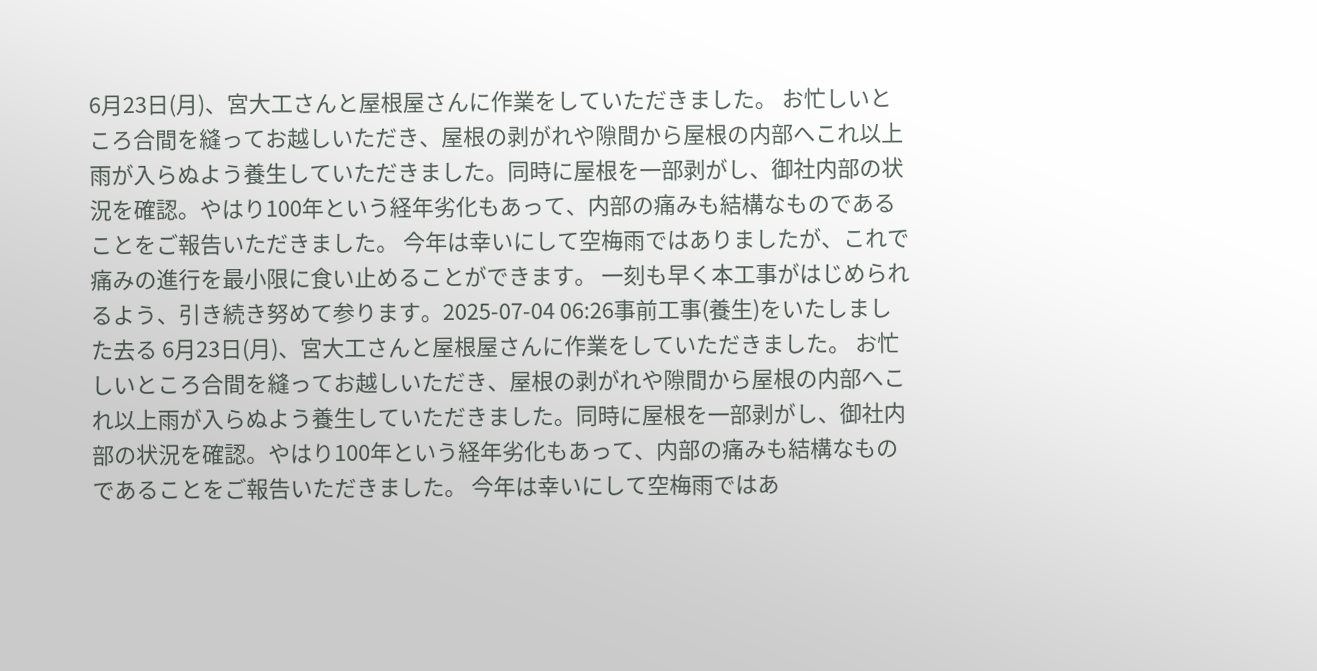6月23日(月)、宮大工さんと屋根屋さんに作業をしていただきました。 お忙しいところ合間を縫ってお越しいただき、屋根の剥がれや隙間から屋根の内部へこれ以上雨が入らぬよう養生していただきました。同時に屋根を一部剥がし、御社内部の状況を確認。やはり100年という経年劣化もあって、内部の痛みも結構なものであることをご報告いただきました。 今年は幸いにして空梅雨ではありましたが、これで痛みの進行を最小限に食い止めることができます。 一刻も早く本工事がはじめられるよう、引き続き努めて参ります。2025-07-04 06:26事前工事(養生)をいたしました去る 6月23日(月)、宮大工さんと屋根屋さんに作業をしていただきました。 お忙しいところ合間を縫ってお越しいただき、屋根の剥がれや隙間から屋根の内部へこれ以上雨が入らぬよう養生していただきました。同時に屋根を一部剥がし、御社内部の状況を確認。やはり100年という経年劣化もあって、内部の痛みも結構なものであることをご報告いただきました。 今年は幸いにして空梅雨ではあ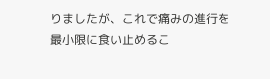りましたが、これで痛みの進行を最小限に食い止めるこ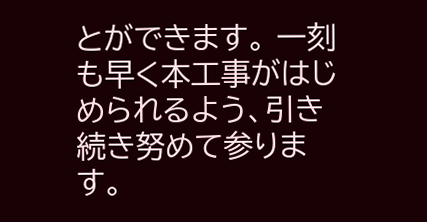とができます。 一刻も早く本工事がはじめられるよう、引き続き努めて参ります。